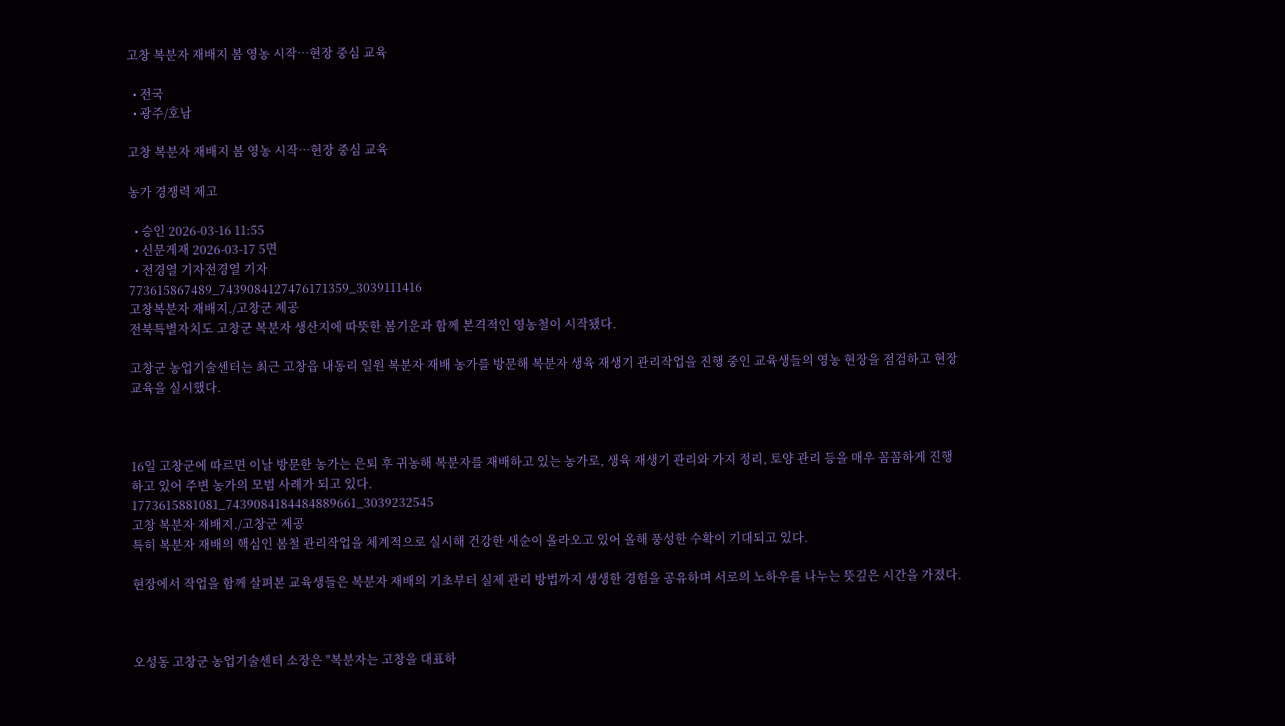고창 복분자 재배지 봄 영농 시작…현장 중심 교육

  • 전국
  • 광주/호남

고창 복분자 재배지 봄 영농 시작…현장 중심 교육

농가 경쟁력 제고

  • 승인 2026-03-16 11:55
  • 신문게재 2026-03-17 5면
  • 전경열 기자전경열 기자
773615867489_7439084127476171359_3039111416
고창복분자 재배지./고창군 제공
전북특별자치도 고창군 복분자 생산지에 따뜻한 봄기운과 함께 본격적인 영농철이 시작됐다.

고창군 농업기술센터는 최근 고창읍 내동리 일원 복분자 재배 농가를 방문해 복분자 생육 재생기 관리작업을 진행 중인 교육생들의 영농 현장을 점검하고 현장 교육을 실시했다.



16일 고창군에 따르면 이날 방문한 농가는 은퇴 후 귀농해 복분자를 재배하고 있는 농가로, 생육 재생기 관리와 가지 정리, 토양 관리 등을 매우 꼼꼼하게 진행하고 있어 주변 농가의 모범 사례가 되고 있다.
1773615881081_7439084184484889661_3039232545
고창 복분자 재배지./고창군 제공
특히 복분자 재배의 핵심인 봄철 관리작업을 체계적으로 실시해 건강한 새순이 올라오고 있어 올해 풍성한 수확이 기대되고 있다.

현장에서 작업을 함께 살펴본 교육생들은 복분자 재배의 기초부터 실제 관리 방법까지 생생한 경험을 공유하며 서로의 노하우를 나누는 뜻깊은 시간을 가졌다.



오성동 고창군 농업기술센터 소장은 "복분자는 고창을 대표하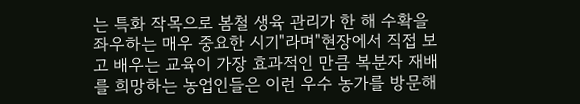는 특화 작목으로 봄철 생육 관리가 한 해 수확을 좌우하는 매우 중요한 시기"라며"현장에서 직접 보고 배우는 교육이 가장 효과적인 만큼 복분자 재배를 희망하는 농업인들은 이런 우수 농가를 방문해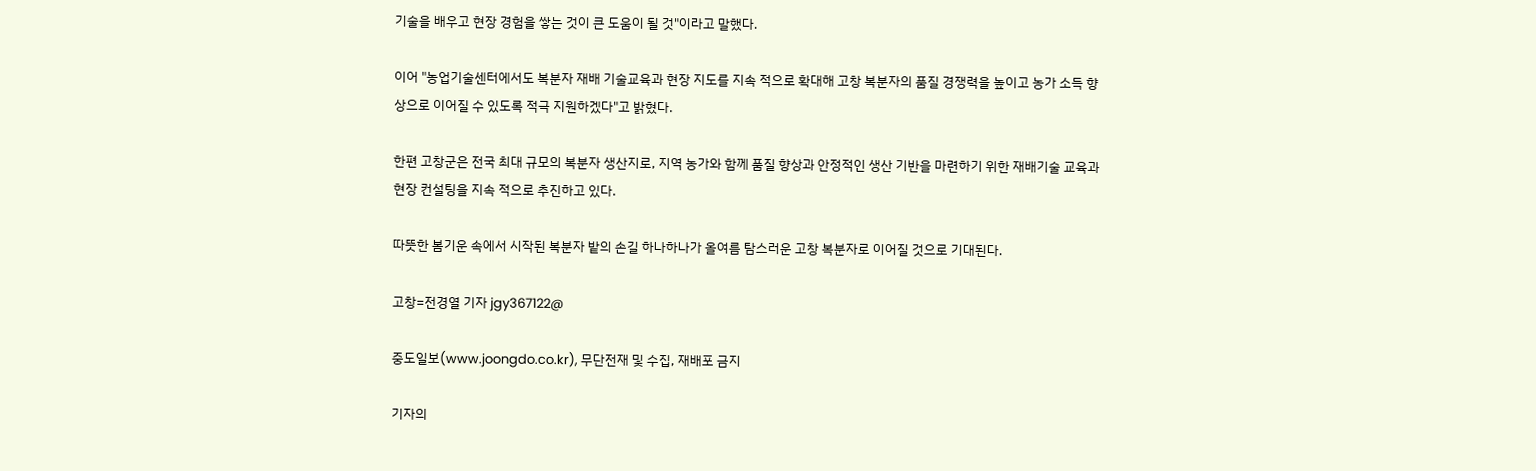기술을 배우고 현장 경험을 쌓는 것이 큰 도움이 될 것"이라고 말했다.

이어 "농업기술센터에서도 복분자 재배 기술교육과 현장 지도를 지속 적으로 확대해 고창 복분자의 품질 경쟁력을 높이고 농가 소득 향상으로 이어질 수 있도록 적극 지원하겠다"고 밝혔다.

한편 고창군은 전국 최대 규모의 복분자 생산지로, 지역 농가와 함께 품질 향상과 안정적인 생산 기반을 마련하기 위한 재배기술 교육과 현장 컨설팅을 지속 적으로 추진하고 있다.

따뜻한 봄기운 속에서 시작된 복분자 밭의 손길 하나하나가 올여름 탐스러운 고창 복분자로 이어질 것으로 기대된다.

고창=전경열 기자 jgy367122@

중도일보(www.joongdo.co.kr), 무단전재 및 수집, 재배포 금지

기자의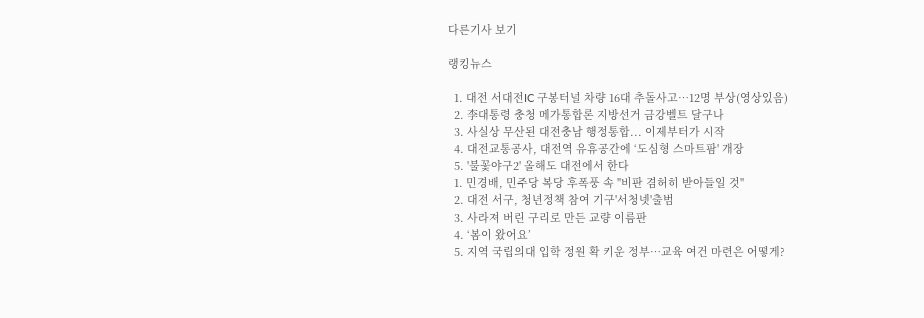다른기사 보기

랭킹뉴스

  1. 대전 서대전IC 구봉터널 차량 16대 추돌사고…12명 부상(영상있음)
  2. 李대통령 충청 메가통합론 지방선거 금강벨트 달구나
  3. 사실상 무산된 대전충남 행정통합... 이제부터가 시작
  4. 대전교통공사, 대전역 유휴공간에 ‘도심형 스마트팜' 개장
  5. '불꽃야구2' 올해도 대전에서 한다
  1. 민경배, 민주당 복당 후폭풍 속 "비판 겸허히 받아들일 것"
  2. 대전 서구, 청년정책 참여 기구'서청넷'출범
  3. 사라져 버린 구리로 만든 교량 이름판
  4. ‘봄이 왔어요’
  5. 지역 국립의대 입학 정원 확 키운 정부…교육 여건 마련은 어떻게?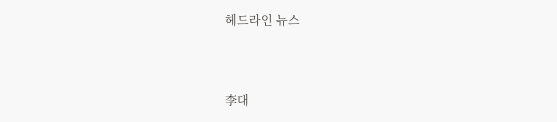헤드라인 뉴스


李대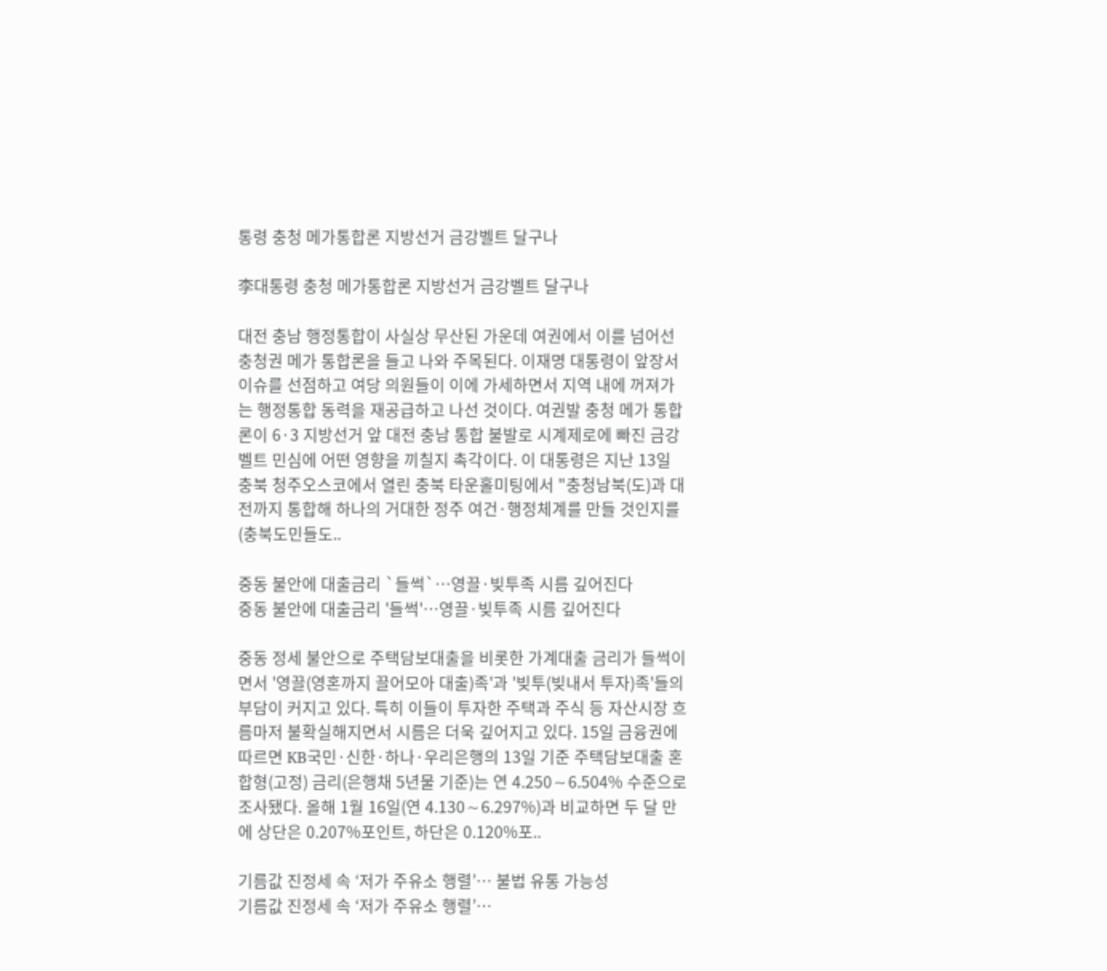통령 충청 메가통합론 지방선거 금강벨트 달구나

李대통령 충청 메가통합론 지방선거 금강벨트 달구나

대전 충남 행정통합이 사실상 무산된 가운데 여권에서 이를 넘어선 충청권 메가 통합론을 들고 나와 주목된다. 이재명 대통령이 앞장서 이슈를 선점하고 여당 의원들이 이에 가세하면서 지역 내에 꺼져가는 행정통합 동력을 재공급하고 나선 것이다. 여권발 충청 메가 통합론이 6·3 지방선거 앞 대전 충남 통합 불발로 시계제로에 빠진 금강벨트 민심에 어떤 영향을 끼칠지 촉각이다. 이 대통령은 지난 13일 충북 청주오스코에서 열린 충북 타운홀미팅에서 "충청남북(도)과 대전까지 통합해 하나의 거대한 정주 여건·행정체계를 만들 것인지를 (충북도민들도..

중동 불안에 대출금리 `들썩`…영끌·빚투족 시름 깊어진다
중동 불안에 대출금리 '들썩'…영끌·빚투족 시름 깊어진다

중동 정세 불안으로 주택담보대출을 비롯한 가계대출 금리가 들썩이면서 '영끌(영혼까지 끌어모아 대출)족'과 '빚투(빚내서 투자)족'들의 부담이 커지고 있다. 특히 이들이 투자한 주택과 주식 등 자산시장 흐름마저 불확실해지면서 시름은 더욱 깊어지고 있다. 15일 금융권에 따르면 KB국민·신한·하나·우리은행의 13일 기준 주택담보대출 혼합형(고정) 금리(은행채 5년물 기준)는 연 4.250∼6.504% 수준으로 조사됐다. 올해 1월 16일(연 4.130∼6.297%)과 비교하면 두 달 만에 상단은 0.207%포인트, 하단은 0.120%포..

기름값 진정세 속 ‘저가 주유소 행렬’… 불법 유통 가능성
기름값 진정세 속 ‘저가 주유소 행렬’…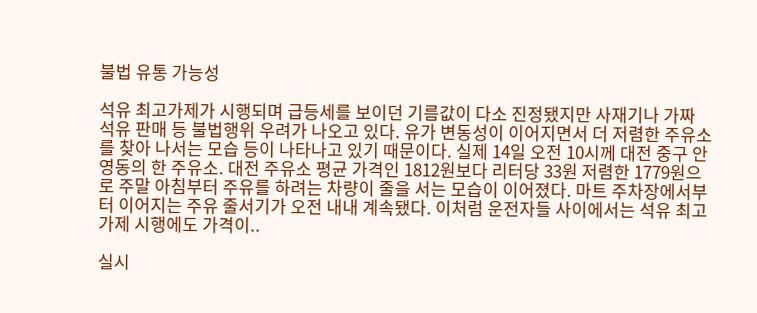불법 유통 가능성

석유 최고가제가 시행되며 급등세를 보이던 기름값이 다소 진정됐지만 사재기나 가짜 석유 판매 등 불법행위 우려가 나오고 있다. 유가 변동성이 이어지면서 더 저렴한 주유소를 찾아 나서는 모습 등이 나타나고 있기 때문이다. 실제 14일 오전 10시께 대전 중구 안영동의 한 주유소. 대전 주유소 평균 가격인 1812원보다 리터당 33원 저렴한 1779원으로 주말 아침부터 주유를 하려는 차량이 줄을 서는 모습이 이어졌다. 마트 주차장에서부터 이어지는 주유 줄서기가 오전 내내 계속됐다. 이처럼 운전자들 사이에서는 석유 최고가제 시행에도 가격이..

실시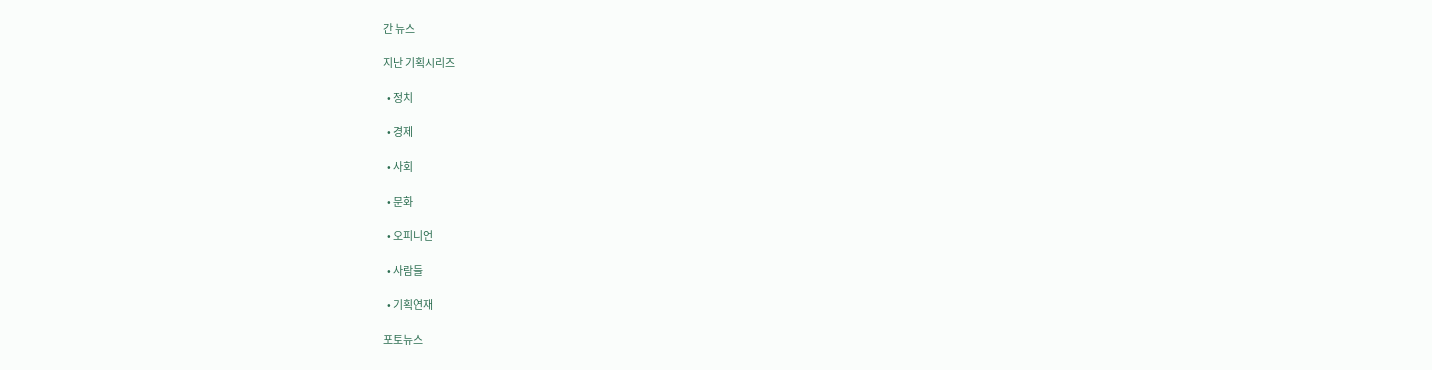간 뉴스

지난 기획시리즈

  • 정치

  • 경제

  • 사회

  • 문화

  • 오피니언

  • 사람들

  • 기획연재

포토뉴스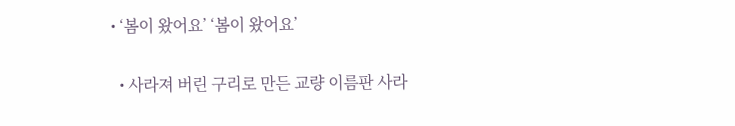• ‘봄이 왔어요’ ‘봄이 왔어요’

  • 사라져 버린 구리로 만든 교량 이름판 사라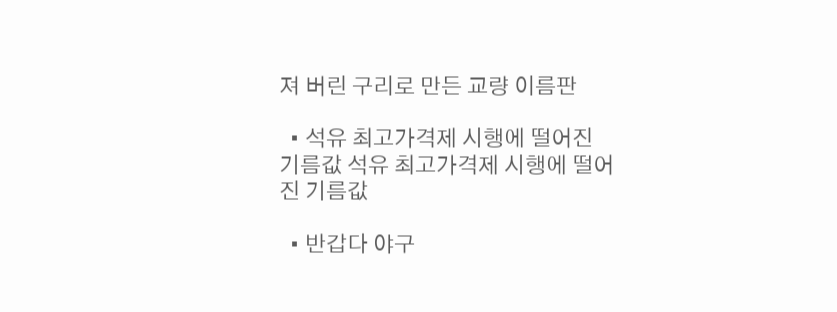져 버린 구리로 만든 교량 이름판

  • 석유 최고가격제 시행에 떨어진 기름값 석유 최고가격제 시행에 떨어진 기름값

  • 반갑다 야구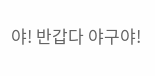야! 반갑다 야구야!